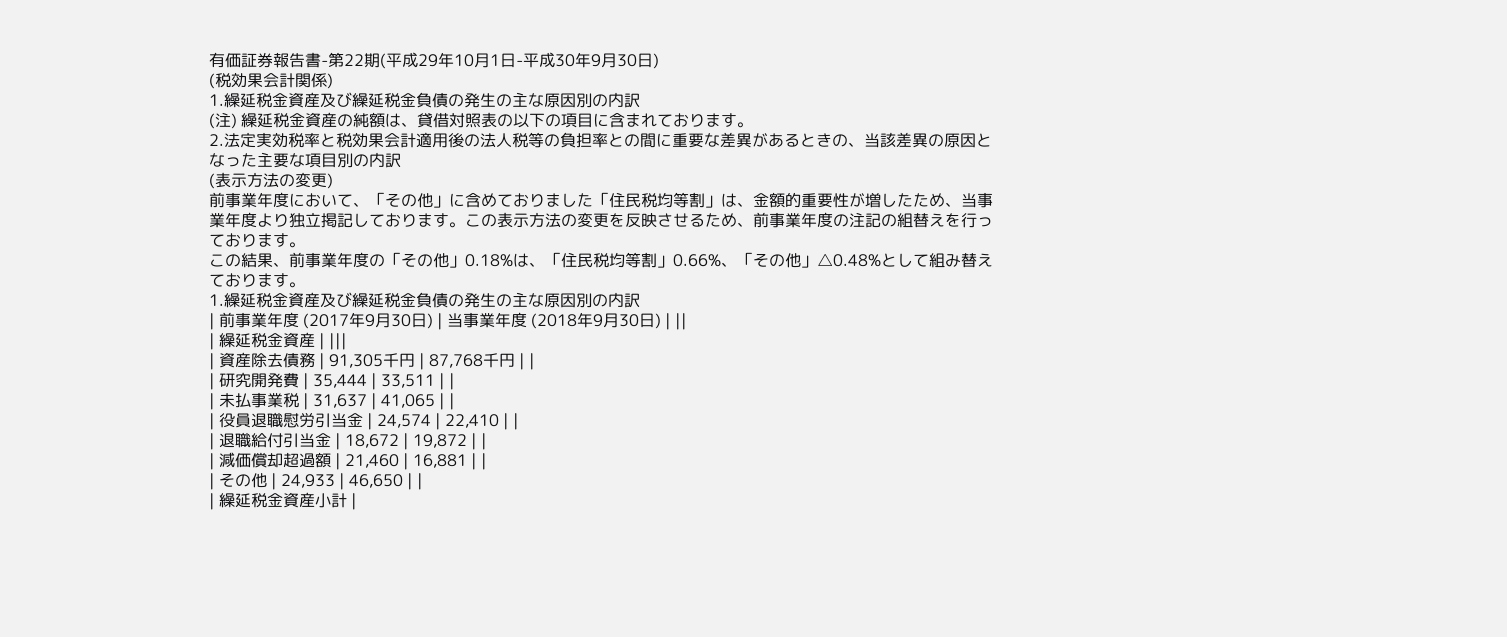有価証券報告書-第22期(平成29年10月1日-平成30年9月30日)
(税効果会計関係)
1.繰延税金資産及び繰延税金負債の発生の主な原因別の内訳
(注) 繰延税金資産の純額は、貸借対照表の以下の項目に含まれております。
2.法定実効税率と税効果会計適用後の法人税等の負担率との間に重要な差異があるときの、当該差異の原因となった主要な項目別の内訳
(表示方法の変更)
前事業年度において、「その他」に含めておりました「住民税均等割」は、金額的重要性が増したため、当事業年度より独立掲記しております。この表示方法の変更を反映させるため、前事業年度の注記の組替えを行っております。
この結果、前事業年度の「その他」0.18%は、「住民税均等割」0.66%、「その他」△0.48%として組み替えております。
1.繰延税金資産及び繰延税金負債の発生の主な原因別の内訳
| 前事業年度 (2017年9月30日) | 当事業年度 (2018年9月30日) | ||
| 繰延税金資産 | |||
| 資産除去債務 | 91,305千円 | 87,768千円 | |
| 研究開発費 | 35,444 | 33,511 | |
| 未払事業税 | 31,637 | 41,065 | |
| 役員退職慰労引当金 | 24,574 | 22,410 | |
| 退職給付引当金 | 18,672 | 19,872 | |
| 減価償却超過額 | 21,460 | 16,881 | |
| その他 | 24,933 | 46,650 | |
| 繰延税金資産小計 |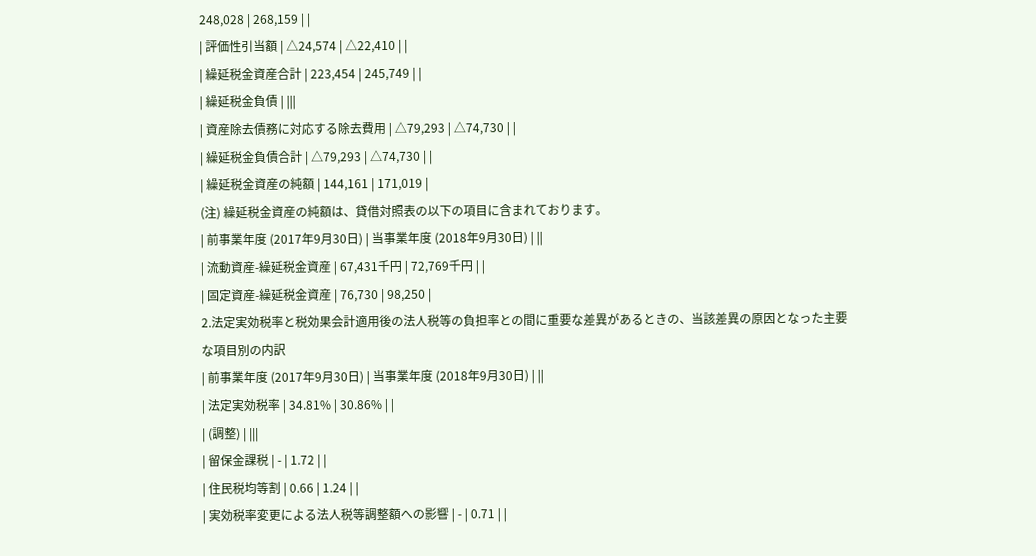248,028 | 268,159 | |
| 評価性引当額 | △24,574 | △22,410 | |
| 繰延税金資産合計 | 223,454 | 245,749 | |
| 繰延税金負債 | |||
| 資産除去債務に対応する除去費用 | △79,293 | △74,730 | |
| 繰延税金負債合計 | △79,293 | △74,730 | |
| 繰延税金資産の純額 | 144,161 | 171,019 |
(注) 繰延税金資産の純額は、貸借対照表の以下の項目に含まれております。
| 前事業年度 (2017年9月30日) | 当事業年度 (2018年9月30日) | ||
| 流動資産-繰延税金資産 | 67,431千円 | 72,769千円 | |
| 固定資産-繰延税金資産 | 76,730 | 98,250 |
2.法定実効税率と税効果会計適用後の法人税等の負担率との間に重要な差異があるときの、当該差異の原因となった主要な項目別の内訳
| 前事業年度 (2017年9月30日) | 当事業年度 (2018年9月30日) | ||
| 法定実効税率 | 34.81% | 30.86% | |
| (調整) | |||
| 留保金課税 | - | 1.72 | |
| 住民税均等割 | 0.66 | 1.24 | |
| 実効税率変更による法人税等調整額への影響 | - | 0.71 | |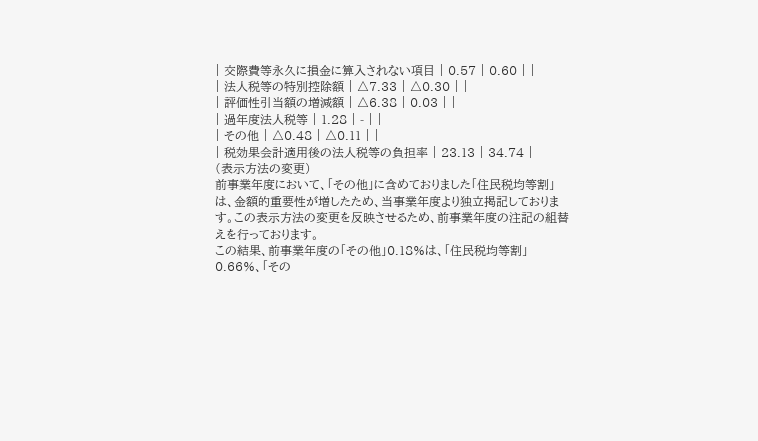| 交際費等永久に損金に算入されない項目 | 0.57 | 0.60 | |
| 法人税等の特別控除額 | △7.33 | △0.30 | |
| 評価性引当額の増減額 | △6.38 | 0.03 | |
| 過年度法人税等 | 1.28 | - | |
| その他 | △0.48 | △0.11 | |
| 税効果会計適用後の法人税等の負担率 | 23.13 | 34.74 |
(表示方法の変更)
前事業年度において、「その他」に含めておりました「住民税均等割」は、金額的重要性が増したため、当事業年度より独立掲記しております。この表示方法の変更を反映させるため、前事業年度の注記の組替えを行っております。
この結果、前事業年度の「その他」0.18%は、「住民税均等割」0.66%、「その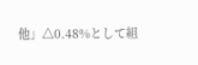他」△0.48%として組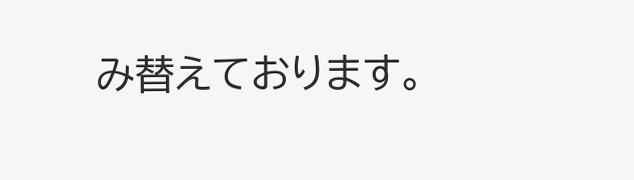み替えております。